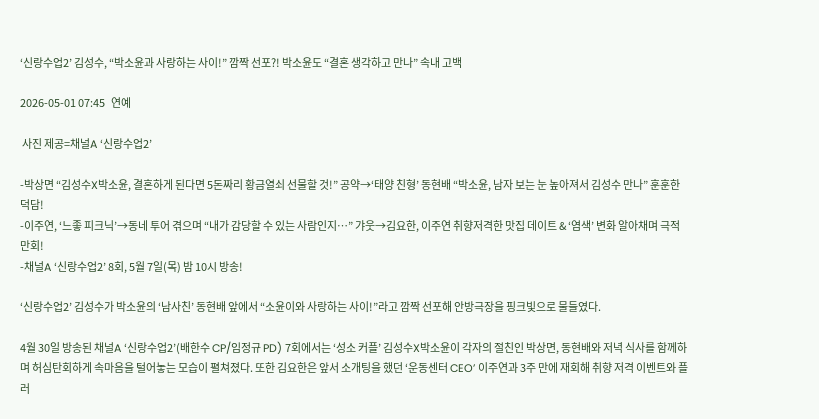‘신랑수업2’ 김성수, “박소윤과 사랑하는 사이!” 깜짝 선포?! 박소윤도 “결혼 생각하고 만나” 속내 고백

2026-05-01 07:45   연예

 사진 제공=채널A ‘신랑수업2’

-박상면 “김성수X박소윤, 결혼하게 된다면 5돈짜리 황금열쇠 선물할 것!” 공약→‘태양 친형’ 동현배 “박소윤, 남자 보는 눈 높아져서 김성수 만나” 훈훈한 덕담!
-이주연, ‘느좋 피크닉’→동네 투어 겪으며 “내가 감당할 수 있는 사람인지…” 갸웃→김요한, 이주연 취향저격한 맛집 데이트 & ‘염색’ 변화 알아채며 극적 만회!
-채널A ‘신랑수업2’ 8회, 5월 7일(목) 밤 10시 방송!

‘신랑수업2’ 김성수가 박소윤의 ‘남사친’ 동현배 앞에서 “소윤이와 사랑하는 사이!”라고 깜짝 선포해 안방극장을 핑크빛으로 물들였다.

4월 30일 방송된 채널A ‘신랑수업2’(배한수 CP/임정규 PD) 7회에서는 ‘성소 커플’ 김성수X박소윤이 각자의 절친인 박상면, 동현배와 저녁 식사를 함께하며 허심탄회하게 속마음을 털어놓는 모습이 펼쳐졌다. 또한 김요한은 앞서 소개팅을 했던 ‘운동센터 CEO’ 이주연과 3주 만에 재회해 취향 저격 이벤트와 플러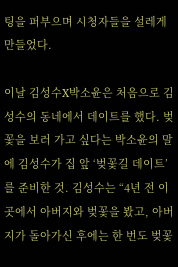팅을 퍼부으며 시청자들을 설레게 만들었다.

이날 김성수X박소윤은 처음으로 김성수의 동네에서 데이트를 했다. 벚꽃을 보러 가고 싶다는 박소윤의 말에 김성수가 집 앞 ‘벚꽃길 데이트’를 준비한 것. 김성수는 “4년 전 이곳에서 아버지와 벚꽃을 봤고, 아버지가 돌아가신 후에는 한 번도 벚꽃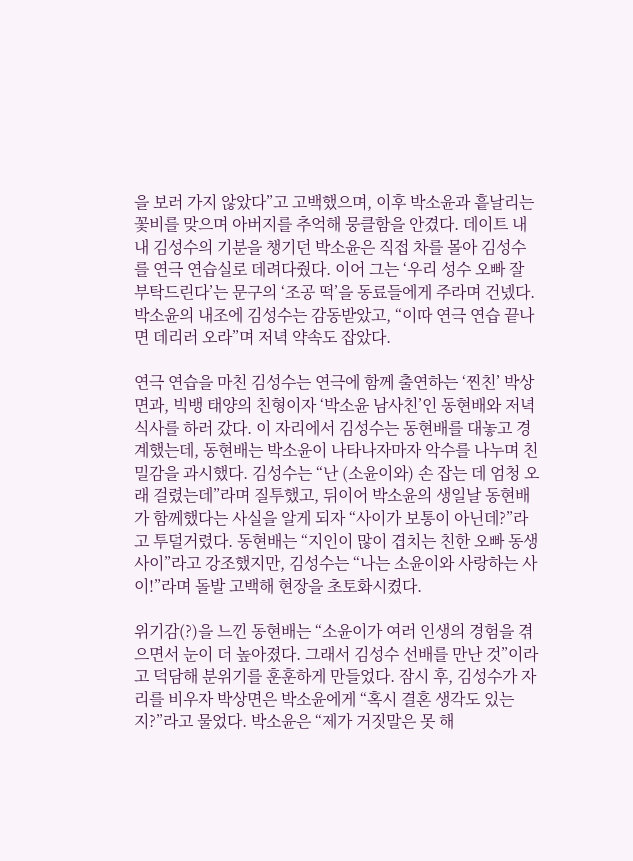을 보러 가지 않았다”고 고백했으며, 이후 박소윤과 흩날리는 꽃비를 맞으며 아버지를 추억해 뭉클함을 안겼다. 데이트 내내 김성수의 기분을 챙기던 박소윤은 직접 차를 몰아 김성수를 연극 연습실로 데려다줬다. 이어 그는 ‘우리 성수 오빠 잘 부탁드린다’는 문구의 ‘조공 떡’을 동료들에게 주라며 건넸다. 박소윤의 내조에 김성수는 감동받았고, “이따 연극 연습 끝나면 데리러 오라”며 저녁 약속도 잡았다.

연극 연습을 마친 김성수는 연극에 함께 출연하는 ‘찐친’ 박상면과, 빅뱅 태양의 친형이자 ‘박소윤 남사친’인 동현배와 저녁 식사를 하러 갔다. 이 자리에서 김성수는 동현배를 대놓고 경계했는데, 동현배는 박소윤이 나타나자마자 악수를 나누며 친밀감을 과시했다. 김성수는 “난 (소윤이와) 손 잡는 데 엄청 오래 걸렸는데”라며 질투했고, 뒤이어 박소윤의 생일날 동현배가 함께했다는 사실을 알게 되자 “사이가 보통이 아닌데?”라고 투덜거렸다. 동현배는 “지인이 많이 겹치는 친한 오빠 동생 사이”라고 강조했지만, 김성수는 “나는 소윤이와 사랑하는 사이!”라며 돌발 고백해 현장을 초토화시켰다.

위기감(?)을 느낀 동현배는 “소윤이가 여러 인생의 경험을 겪으면서 눈이 더 높아졌다. 그래서 김성수 선배를 만난 것”이라고 덕담해 분위기를 훈훈하게 만들었다. 잠시 후, 김성수가 자리를 비우자 박상면은 박소윤에게 “혹시 결혼 생각도 있는지?”라고 물었다. 박소윤은 “제가 거짓말은 못 해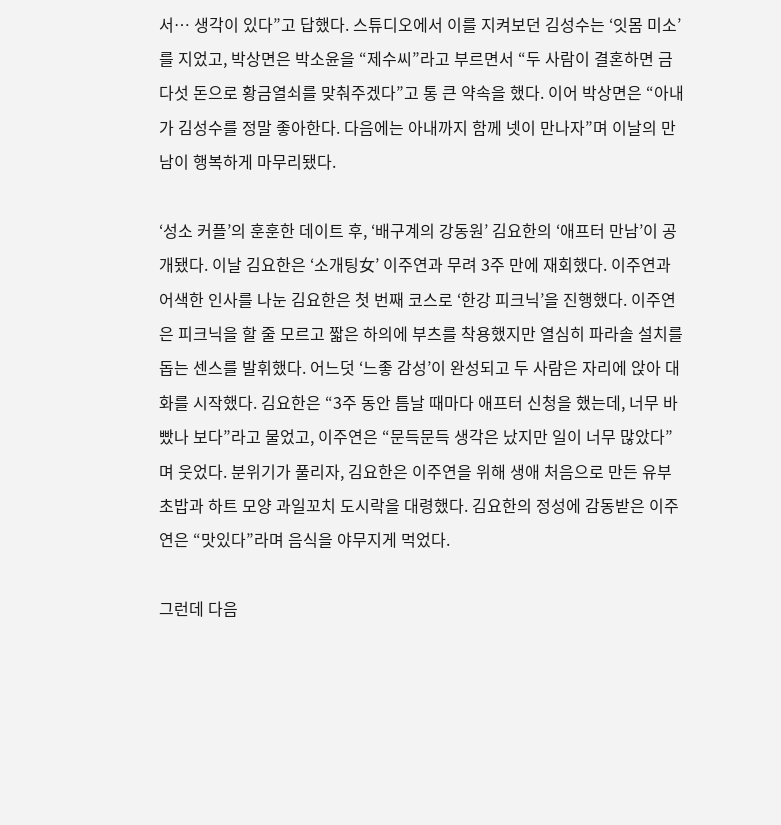서… 생각이 있다”고 답했다. 스튜디오에서 이를 지켜보던 김성수는 ‘잇몸 미소’를 지었고, 박상면은 박소윤을 “제수씨”라고 부르면서 “두 사람이 결혼하면 금 다섯 돈으로 황금열쇠를 맞춰주겠다”고 통 큰 약속을 했다. 이어 박상면은 “아내가 김성수를 정말 좋아한다. 다음에는 아내까지 함께 넷이 만나자”며 이날의 만남이 행복하게 마무리됐다.

‘성소 커플’의 훈훈한 데이트 후, ‘배구계의 강동원’ 김요한의 ‘애프터 만남’이 공개됐다. 이날 김요한은 ‘소개팅女’ 이주연과 무려 3주 만에 재회했다. 이주연과 어색한 인사를 나눈 김요한은 첫 번째 코스로 ‘한강 피크닉’을 진행했다. 이주연은 피크닉을 할 줄 모르고 짧은 하의에 부츠를 착용했지만 열심히 파라솔 설치를 돕는 센스를 발휘했다. 어느덧 ‘느좋 감성’이 완성되고 두 사람은 자리에 앉아 대화를 시작했다. 김요한은 “3주 동안 틈날 때마다 애프터 신청을 했는데, 너무 바빴나 보다”라고 물었고, 이주연은 “문득문득 생각은 났지만 일이 너무 많았다”며 웃었다. 분위기가 풀리자, 김요한은 이주연을 위해 생애 처음으로 만든 유부초밥과 하트 모양 과일꼬치 도시락을 대령했다. 김요한의 정성에 감동받은 이주연은 “맛있다”라며 음식을 야무지게 먹었다.

그런데 다음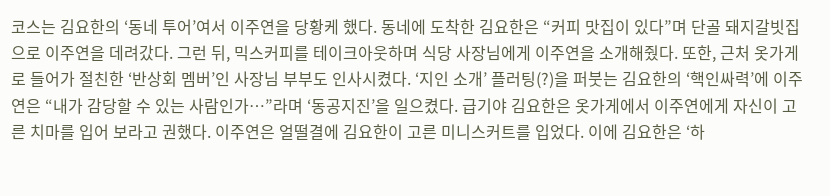코스는 김요한의 ‘동네 투어’여서 이주연을 당황케 했다. 동네에 도착한 김요한은 “커피 맛집이 있다”며 단골 돼지갈빗집으로 이주연을 데려갔다. 그런 뒤, 믹스커피를 테이크아웃하며 식당 사장님에게 이주연을 소개해줬다. 또한, 근처 옷가게로 들어가 절친한 ‘반상회 멤버’인 사장님 부부도 인사시켰다. ‘지인 소개’ 플러팅(?)을 퍼붓는 김요한의 ‘핵인싸력’에 이주연은 “내가 감당할 수 있는 사람인가…”라며 ‘동공지진’을 일으켰다. 급기야 김요한은 옷가게에서 이주연에게 자신이 고른 치마를 입어 보라고 권했다. 이주연은 얼떨결에 김요한이 고른 미니스커트를 입었다. 이에 김요한은 ‘하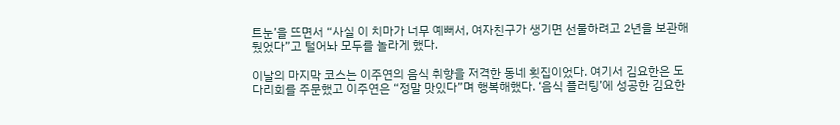트눈’을 뜨면서 “사실 이 치마가 너무 예뻐서, 여자친구가 생기면 선물하려고 2년을 보관해뒀었다”고 털어놔 모두를 놀라게 했다.

이날의 마지막 코스는 이주연의 음식 취향을 저격한 동네 횟집이었다. 여기서 김요한은 도다리회를 주문했고 이주연은 “정말 맛있다”며 행복해했다. ‘음식 플러팅’에 성공한 김요한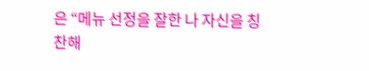은 “메뉴 선정을 잘한 나 자신을 칭찬해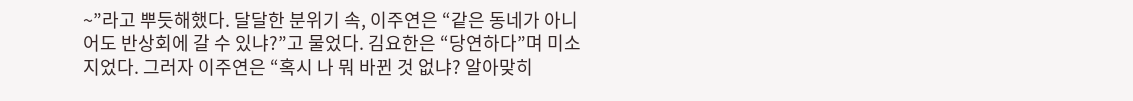~”라고 뿌듯해했다. 달달한 분위기 속, 이주연은 “같은 동네가 아니어도 반상회에 갈 수 있냐?”고 물었다. 김요한은 “당연하다”며 미소 지었다. 그러자 이주연은 “혹시 나 뭐 바뀐 것 없냐? 알아맞히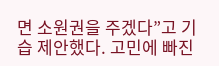면 소원권을 주겠다”고 기습 제안했다. 고민에 빠진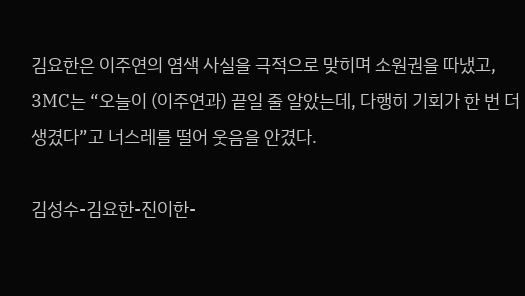김요한은 이주연의 염색 사실을 극적으로 맞히며 소원권을 따냈고, 3MC는 “오늘이 (이주연과) 끝일 줄 알았는데, 다행히 기회가 한 번 더 생겼다”고 너스레를 떨어 웃음을 안겼다.

김성수-김요한-진이한-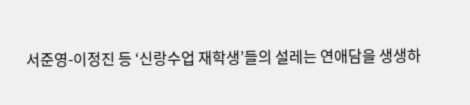서준영-이정진 등 ‘신랑수업 재학생’들의 설레는 연애담을 생생하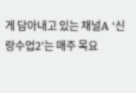게 담아내고 있는 채널A ‘신랑수업2’는 매주 목요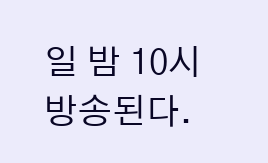일 밤 10시 방송된다.